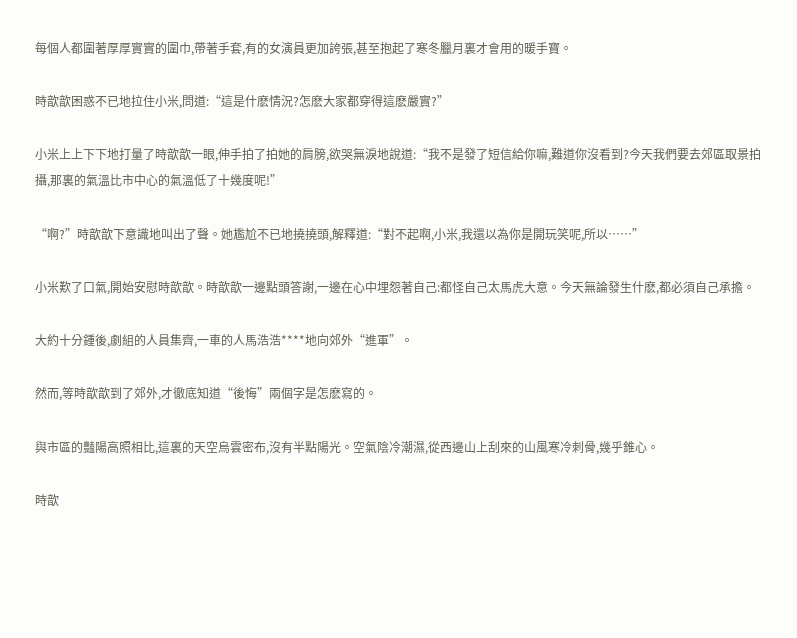每個人都圍著厚厚實實的圍巾,帶著手套,有的女演員更加誇張,甚至抱起了寒冬臘月裏才會用的暖手寶。

時歆歆困惑不已地拉住小米,問道:“這是什麽情況?怎麽大家都穿得這麽嚴實?”

小米上上下下地打量了時歆歆一眼,伸手拍了拍她的肩膀,欲哭無淚地說道:“我不是發了短信給你嘛,難道你沒看到?今天我們要去郊區取景拍攝,那裏的氣溫比市中心的氣溫低了十幾度呢!”

“啊?”時歆歆下意識地叫出了聲。她尷尬不已地撓撓頭,解釋道:“對不起啊,小米,我還以為你是開玩笑呢,所以……”

小米歎了口氣,開始安慰時歆歆。時歆歆一邊點頭答謝,一邊在心中埋怨著自己:都怪自己太馬虎大意。今天無論發生什麽,都必須自己承擔。

大約十分鍾後,劇組的人員集齊,一車的人馬浩浩****地向郊外“進軍”。

然而,等時歆歆到了郊外,才徹底知道“後悔”兩個字是怎麽寫的。

與市區的豔陽高照相比,這裏的天空烏雲密布,沒有半點陽光。空氣陰冷潮濕,從西邊山上刮來的山風寒冷刺骨,幾乎錐心。

時歆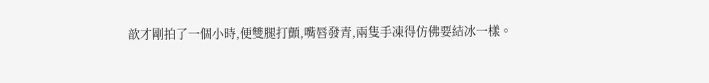歆才剛拍了一個小時,便雙腿打顫,嘴唇發青,兩隻手凍得仿佛要結冰一樣。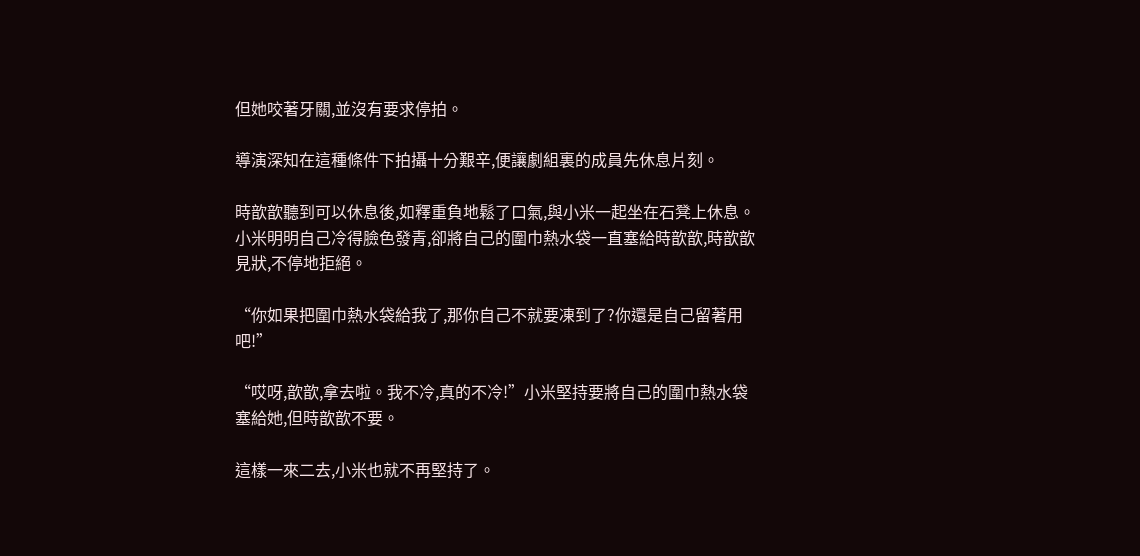但她咬著牙關,並沒有要求停拍。

導演深知在這種條件下拍攝十分艱辛,便讓劇組裏的成員先休息片刻。

時歆歆聽到可以休息後,如釋重負地鬆了口氣,與小米一起坐在石凳上休息。小米明明自己冷得臉色發青,卻將自己的圍巾熱水袋一直塞給時歆歆,時歆歆見狀,不停地拒絕。

“你如果把圍巾熱水袋給我了,那你自己不就要凍到了?你還是自己留著用吧!”

“哎呀,歆歆,拿去啦。我不冷,真的不冷!”小米堅持要將自己的圍巾熱水袋塞給她,但時歆歆不要。

這樣一來二去,小米也就不再堅持了。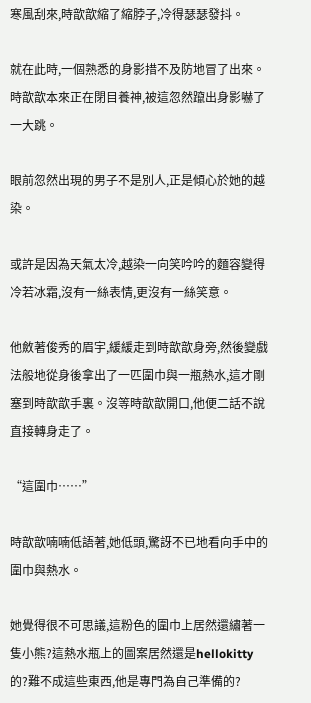寒風刮來,時歆歆縮了縮脖子,冷得瑟瑟發抖。

就在此時,一個熟悉的身影措不及防地冒了出來。時歆歆本來正在閉目養神,被這忽然躥出身影嚇了一大跳。

眼前忽然出現的男子不是別人,正是傾心於她的越染。

或許是因為天氣太冷,越染一向笑吟吟的麵容變得冷若冰霜,沒有一絲表情,更沒有一絲笑意。

他斂著俊秀的眉宇,緩緩走到時歆歆身旁,然後變戲法般地從身後拿出了一匹圍巾與一瓶熱水,這才剛塞到時歆歆手裏。沒等時歆歆開口,他便二話不說直接轉身走了。

“這圍巾……”

時歆歆喃喃低語著,她低頭,驚訝不已地看向手中的圍巾與熱水。

她覺得很不可思議,這粉色的圍巾上居然還繡著一隻小熊?這熱水瓶上的圖案居然還是hellokitty的?難不成這些東西,他是專門為自己準備的?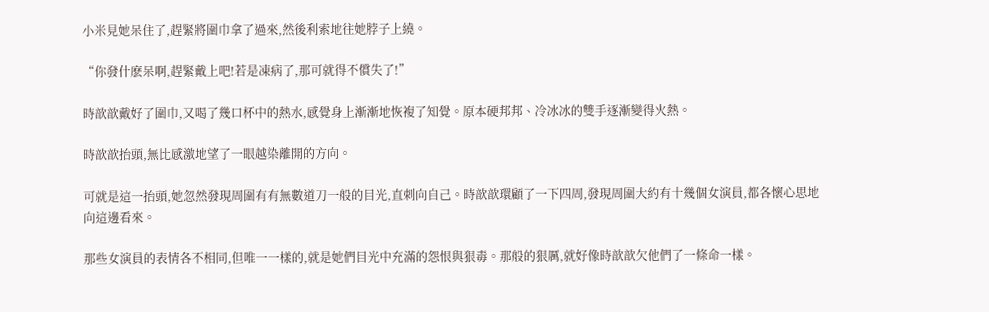小米見她呆住了,趕緊將圍巾拿了過來,然後利索地往她脖子上繞。

“你發什麽呆啊,趕緊戴上吧!若是凍病了,那可就得不償失了!”

時歆歆戴好了圍巾,又喝了幾口杯中的熱水,感覺身上漸漸地恢複了知覺。原本硬邦邦、冷冰冰的雙手逐漸變得火熱。

時歆歆抬頭,無比感激地望了一眼越染離開的方向。

可就是這一抬頭,她忽然發現周圍有有無數道刀一般的目光,直刺向自己。時歆歆環顧了一下四周,發現周圍大約有十幾個女演員,都各懷心思地向這邊看來。

那些女演員的表情各不相同,但唯一一樣的,就是她們目光中充滿的怨恨與狠毒。那般的狠厲,就好像時歆歆欠他們了一條命一樣。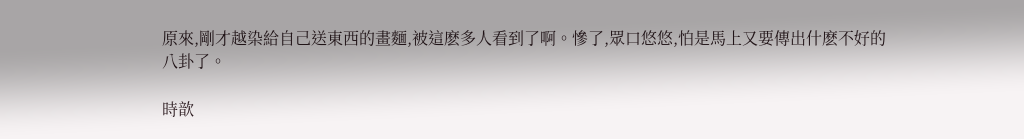原來,剛才越染給自己送東西的畫麵,被這麽多人看到了啊。慘了,眾口悠悠,怕是馬上又要傳出什麽不好的八卦了。

時歆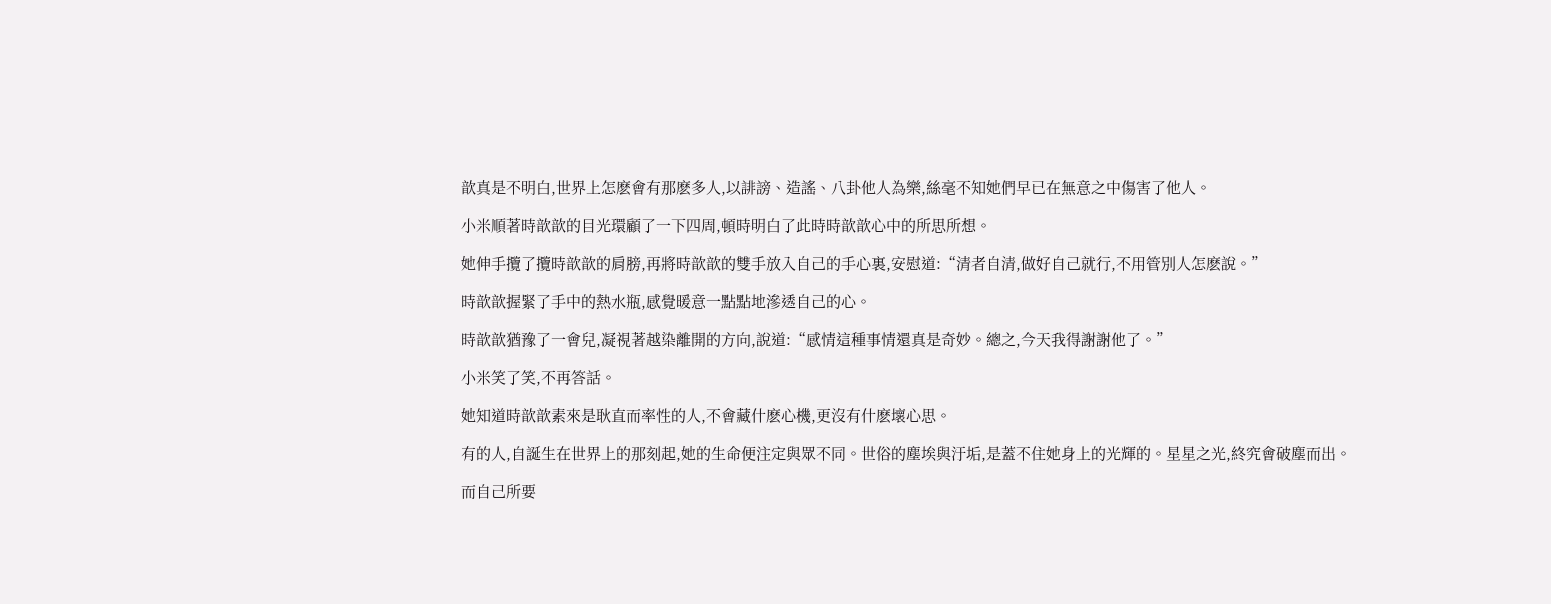歆真是不明白,世界上怎麽會有那麽多人,以誹謗、造謠、八卦他人為樂,絲毫不知她們早已在無意之中傷害了他人。

小米順著時歆歆的目光環顧了一下四周,頓時明白了此時時歆歆心中的所思所想。

她伸手攬了攬時歆歆的肩膀,再將時歆歆的雙手放入自己的手心裏,安慰道:“清者自清,做好自己就行,不用管別人怎麽說。”

時歆歆握緊了手中的熱水瓶,感覺暖意一點點地滲透自己的心。

時歆歆猶豫了一會兒,凝視著越染離開的方向,說道:“感情這種事情還真是奇妙。總之,今天我得謝謝他了。”

小米笑了笑,不再答話。

她知道時歆歆素來是耿直而率性的人,不會藏什麽心機,更沒有什麽壞心思。

有的人,自誕生在世界上的那刻起,她的生命便注定與眾不同。世俗的塵埃與汙垢,是蓋不住她身上的光輝的。星星之光,終究會破塵而出。

而自己所要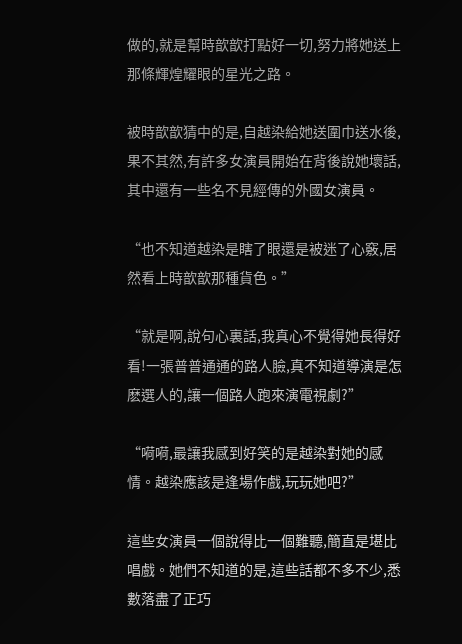做的,就是幫時歆歆打點好一切,努力將她送上那條輝煌耀眼的星光之路。

被時歆歆猜中的是,自越染給她送圍巾送水後,果不其然,有許多女演員開始在背後說她壞話,其中還有一些名不見經傳的外國女演員。

“也不知道越染是瞎了眼還是被迷了心竅,居然看上時歆歆那種貨色。”

“就是啊,說句心裏話,我真心不覺得她長得好看!一張普普通通的路人臉,真不知道導演是怎麽選人的,讓一個路人跑來演電視劇?”

“嗬嗬,最讓我感到好笑的是越染對她的感情。越染應該是逢場作戲,玩玩她吧?”

這些女演員一個說得比一個難聽,簡直是堪比唱戲。她們不知道的是,這些話都不多不少,悉數落盡了正巧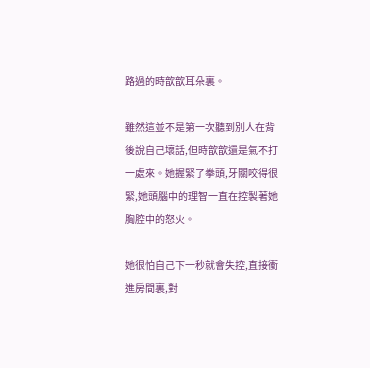路過的時歆歆耳朵裏。

雖然這並不是第一次聽到別人在背後說自己壞話,但時歆歆還是氣不打一處來。她握緊了拳頭,牙關咬得很緊,她頭腦中的理智一直在控製著她胸腔中的怒火。

她很怕自己下一秒就會失控,直接衝進房間裏,對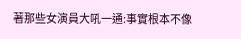著那些女演員大吼一通:事實根本不像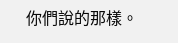你們說的那樣。